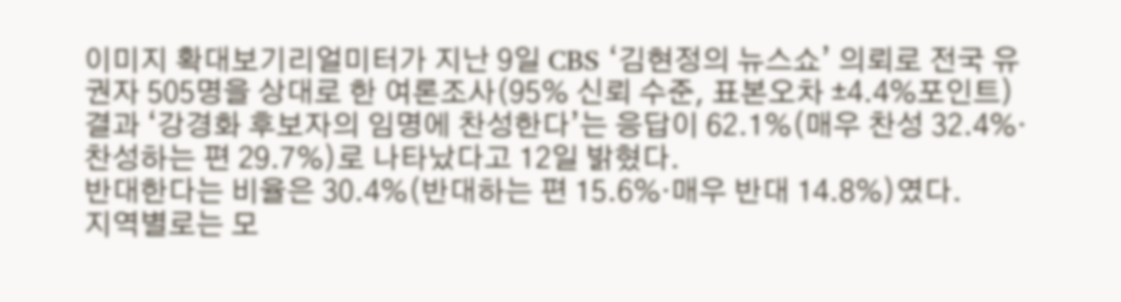이미지 확대보기리얼미터가 지난 9일 CBS ‘김현정의 뉴스쇼’ 의뢰로 전국 유권자 505명을 상대로 한 여론조사(95% 신뢰 수준, 표본오차 ±4.4%포인트) 결과 ‘강경화 후보자의 임명에 찬성한다’는 응답이 62.1%(매우 찬성 32.4%·찬성하는 편 29.7%)로 나타났다고 12일 밝혔다.
반대한다는 비율은 30.4%(반대하는 편 15.6%·매우 반대 14.8%)였다.
지역별로는 모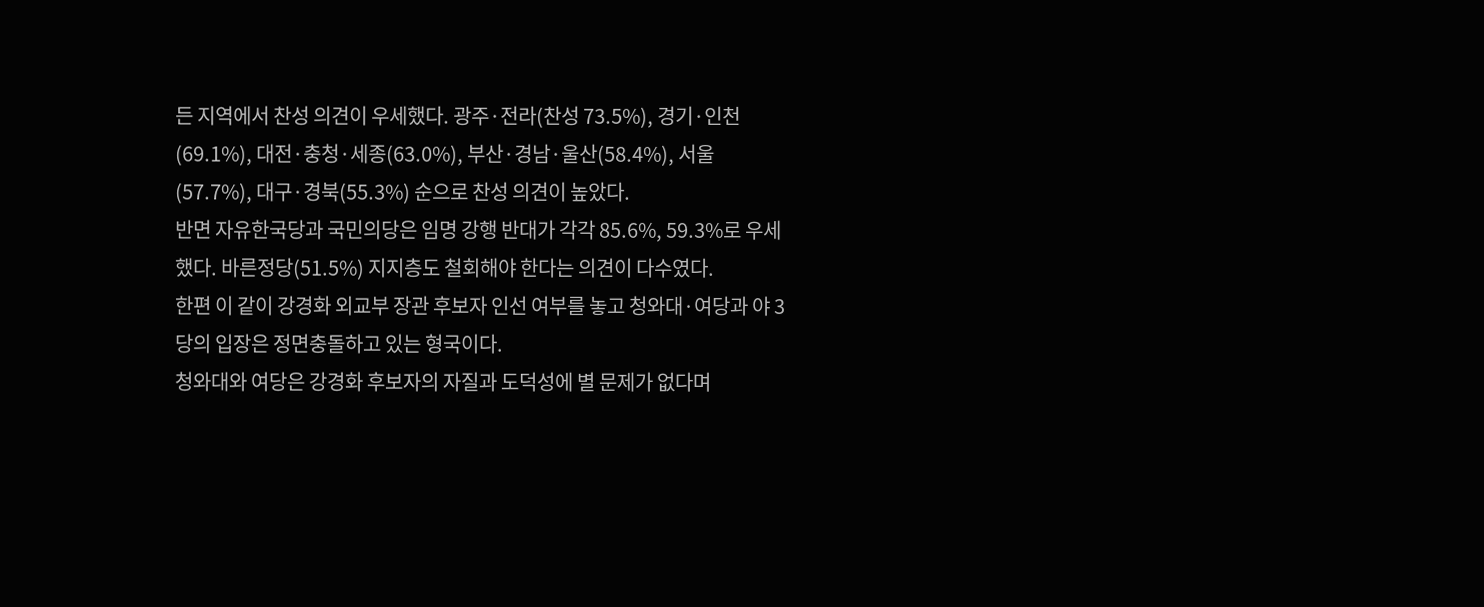든 지역에서 찬성 의견이 우세했다. 광주·전라(찬성 73.5%), 경기·인천(69.1%), 대전·충청·세종(63.0%), 부산·경남·울산(58.4%), 서울(57.7%), 대구·경북(55.3%) 순으로 찬성 의견이 높았다.
반면 자유한국당과 국민의당은 임명 강행 반대가 각각 85.6%, 59.3%로 우세했다. 바른정당(51.5%) 지지층도 철회해야 한다는 의견이 다수였다.
한편 이 같이 강경화 외교부 장관 후보자 인선 여부를 놓고 청와대·여당과 야 3당의 입장은 정면충돌하고 있는 형국이다.
청와대와 여당은 강경화 후보자의 자질과 도덕성에 별 문제가 없다며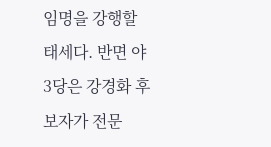임명을 강행할 태세다. 반면 야3당은 강경화 후보자가 전문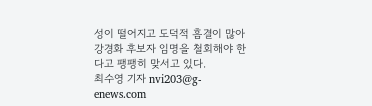성이 떨어지고 도덕적 흠결이 많아 강경화 후보자 임명을 철회해야 한다고 팽팽히 맞서고 있다.
최수영 기자 nvi203@g-enews.com